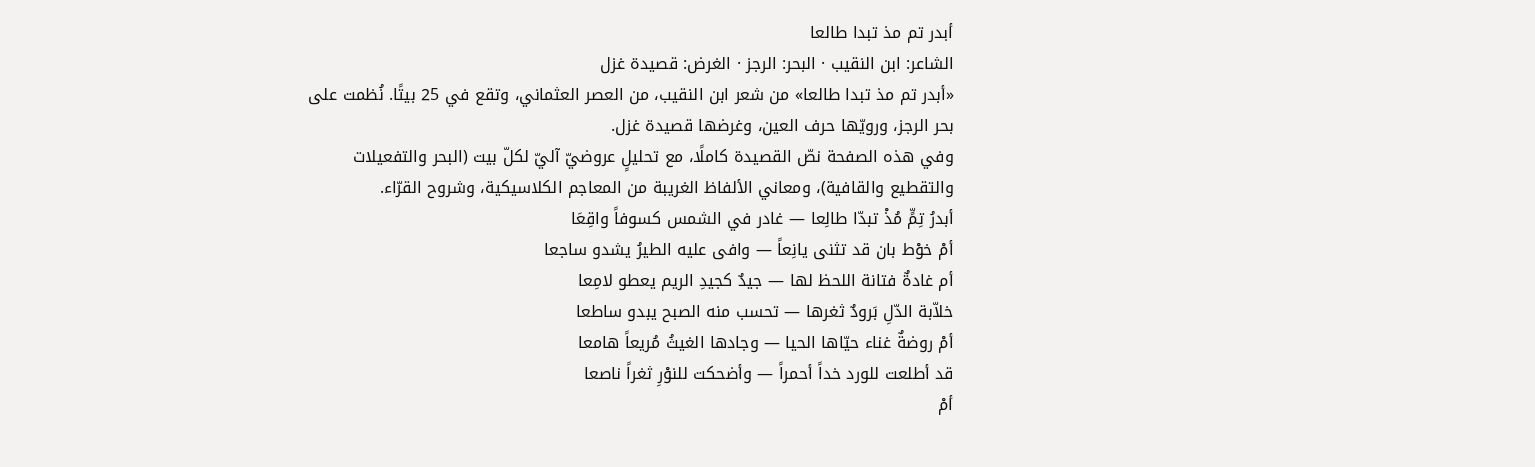أبدر تم مذ تبدا طالعا
الشاعر: ابن النقيب · البحر: الرجز · الغرض: قصيدة غزل
«أبدر تم مذ تبدا طالعا» من شعر ابن النقيب، من العصر العثماني، وتقع في 25 بيتًا. نُظمت على بحر الرجز، ورويّها حرف العين، وغرضها قصيدة غزل.
وفي هذه الصفحة نصّ القصيدة كاملًا، مع تحليلٍ عروضيّ آليّ لكلّ بيت (البحر والتفعيلات والتقطيع والقافية)، ومعاني الألفاظ الغريبة من المعاجم الكلاسيكية، وشروح القرّاء.
أبدرُ تِمٍّ مُذْ تبدّا طالِعا — غادر في الشمس كسوفاً واقِعَا
أمْ خوْط بان قد تثنى يانِعاً — وافى عليه الطيرُ يشدو ساجعا
أم غادةٌ فتانة اللحظ لها — جيدٌ كجيدِ الريم يعطو لامِعا
خلاّبة الدّلِ بَرودٌ ثغرها — تحسب منه الصبح يبدو ساطعا
أمْ روضةٌ غناء حيّاها الحيا — وجادها الغيثُ مُريعاً هامعا
قد أطلعت للورد خداً أحمراً — وأضحكت للنوْرِ ثغراً ناصعا
أمْ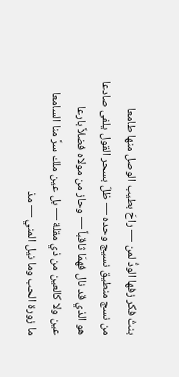بنتُ فكر زفها الودُّ لمن — راحَ بطيب الوصل منها طامعا
من نسج منطيق نسيج وحده — ظلّ بسحر القول يلفى صادعا
هو الذي قد نال فهمَا ثاقباً — وحاز من مولاه فضلاً بارعا
عين ولا كالعين من ذي مقلة — بل عين ملك سرَّ منا السامعا
ما زورة الحب وما نيل المني — مذ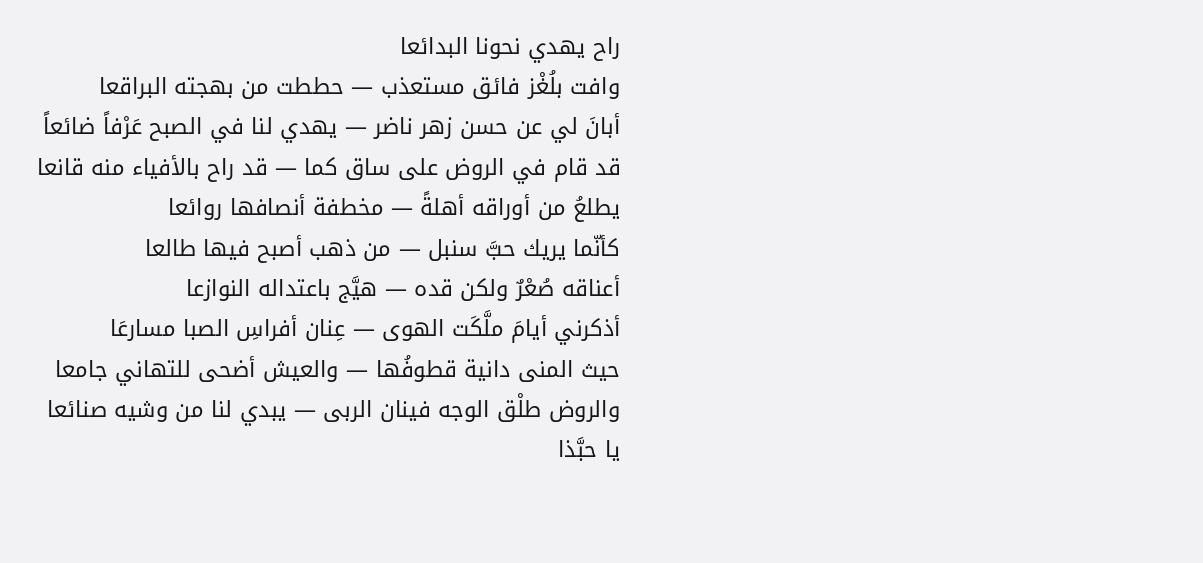راح يهدي نحونا البدائعا
وافت بلُغْز فائق مستعذب — حططت من بهجته البراقعا
أبانَ لي عن حسن زهر ناضر — يهدي لنا في الصبح عَرْفاً ضائعاً
قد قام في الروض على ساق كما — قد راح بالأفياء منه قانعا
يطلعُ من أوراقه أهلةً — مخطفة أنصافها روائعا
كأنّما يريك حبَّ سنبل — من ذهب أصبح فيها طالعا
أعناقه صُعْرٌ ولكن قده — هيَّج باعتداله النوازعا
أذكرني أيامَ ملَّكَت الهوى — عِنان أفراسِ الصبا مسارعَا
حيث المنى دانية قطوفُها — والعيش أضحى للتهاني جامعا
والروض طلْق الوجه فينان الربى — يبدي لنا من وشيه صنائعا
يا حبَّذا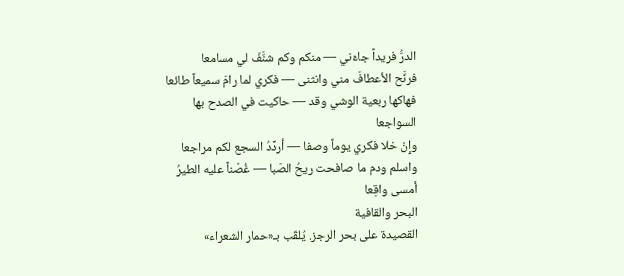الدرُّ فريداً جاءَني — منكم وكم شنَّفَ لي مسامعا
فرنَّح الأعطافَ مني وانثنى — فكري لما رامَ سميعاً طائعا
فهاكها ربعية الوشي وقد — حاكيت في الصدح بها السواجعا
وإِنْ خلا فكري يوماً وصفا — أردِّدُ السجع لكم مراجعا
واسلم ودم ما صافحت ريحُ الصَبا — غُصْناً عليه الطيرُ أمسى واقِعا
البحر والقافية
القصيدة على بحر الرجز. يُلقّب بـ«حمار الشعراء»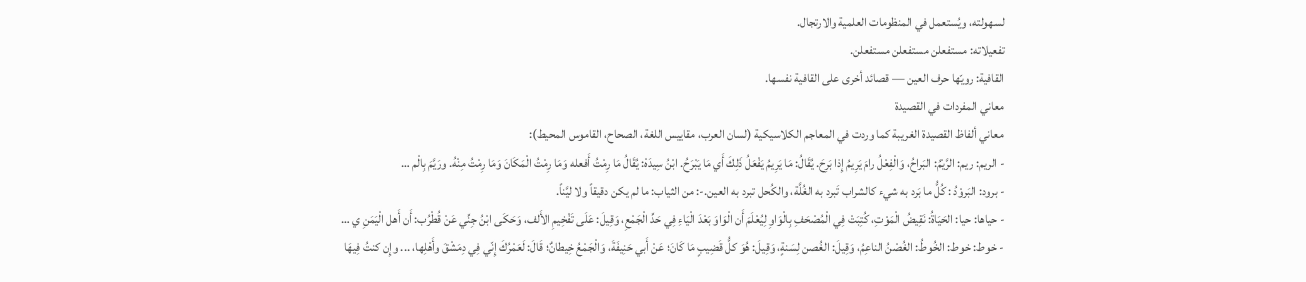لسهولته، ويُستعمل في المنظومات العلمية والارتجال.
تفعيلاته: مستفعلن مستفعلن مستفعلن.
القافية: رويّها حرف العين — قصائد أخرى على القافية نفسها.
معاني المفردات في القصيدة
معاني ألفاظ القصيدة الغريبة كما وردت في المعاجم الكلاسيكية (لسان العرب، مقاييس اللغة، الصحاح، القاموس المحيط):
- الريم: ريم: الرَّيْمُ: البَراحُ، وَالْفِعْلُ رامَ يَرِيمُ إِذا بَرِحَ. يُقَالُ: مَا يَرِيمُ يَفْعَلُ ذَلِكَ أَي مَا يَبْرَحُ. ابْنُ سِيدَهْ: يُقَالُ مَا رِمْتُ أَفعله وَمَا رِمْتُ الْمَكَانَ وَمَا رِمْتُ مِنْهُ. ورَيَّمَ بِالْم …
- برود: البَروْدُ : كُلُّ ما بَرد به شيء كالشراب تَبرد به الغُلَّة، والكُحل تبرد به العين.-: من الثياب: ما لم يكن دقيقاً ولا ليَّناً.
- حياها: حيا: الحَيَاةُ: نَقِيضُ الْمَوْتِ، كُتِبَتْ فِي الْمُصْحَفِ بِالْوَاوِ لِيُعْلَمَ أَن الْوَاوَ بَعْدَ الْيَاءِ فِي حَدِّ الْجَمْعِ، وَقِيلَ: عَلَى تَفْخِيمِ الأَلف، وَحَكَى ابْنُ جِنِّي عَنْ قُطْرُب: أَن أَهل الْيَمَنِ ي …
- خوط: خوط: الخُوطُ: الغُصْنُ الناعِمُ، وَقِيلَ: الغُصن لِسَنةٍ، وَقِيلَ: هُوَ كلُّ قَضِيبٍ مَا كَانَ؛ عَنْ أَبي حَنِيفَةَ، وَالْجَمْعُ خِيطانٌ؛ قَالَ: لَعَمْرُكَ إِنّي فِي دِمَشْقَ وأَهْلِها، ... وإِن كنتُ فِيهَا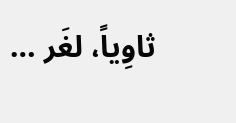ثاوِياً، لغَر …